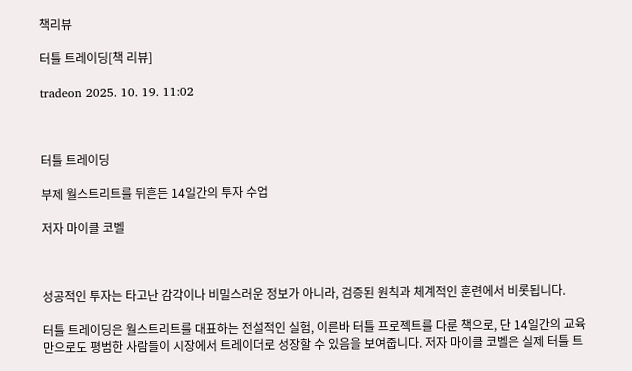책리뷰

터틀 트레이딩[책 리뷰]

tradeon 2025. 10. 19. 11:02



터틀 트레이딩

부제 월스트리트를 뒤흔든 14일간의 투자 수업

저자 마이클 코벨



성공적인 투자는 타고난 감각이나 비밀스러운 정보가 아니라, 검증된 원칙과 체계적인 훈련에서 비롯됩니다.

터틀 트레이딩은 월스트리트를 대표하는 전설적인 실험, 이른바 터틀 프로젝트를 다룬 책으로, 단 14일간의 교육만으로도 평범한 사람들이 시장에서 트레이더로 성장할 수 있음을 보여줍니다. 저자 마이클 코벨은 실제 터틀 트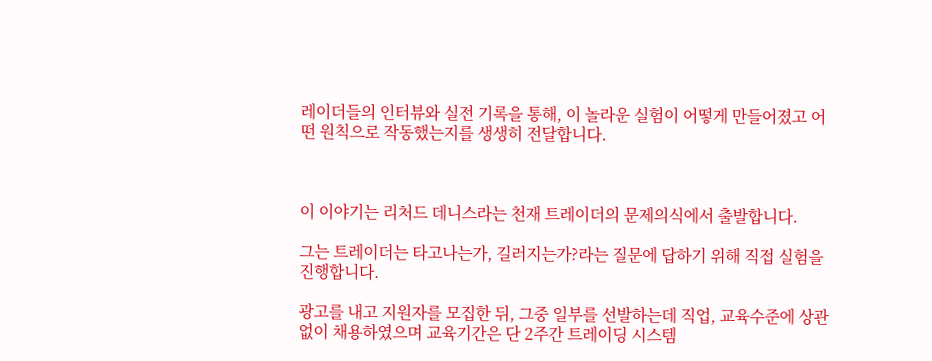레이더들의 인터뷰와 실전 기록을 통해, 이 놀라운 실험이 어떻게 만들어졌고 어떤 원칙으로 작동했는지를 생생히 전달합니다.



이 이야기는 리처드 데니스라는 천재 트레이더의 문제의식에서 출발합니다.

그는 트레이더는 타고나는가, 길러지는가?라는 질문에 답하기 위해 직접 실험을 진행합니다.

광고를 내고 지원자를 모집한 뒤, 그중 일부를 선발하는데 직업, 교육수준에 상관없이 채용하였으며 교육기간은 단 2주간 트레이딩 시스템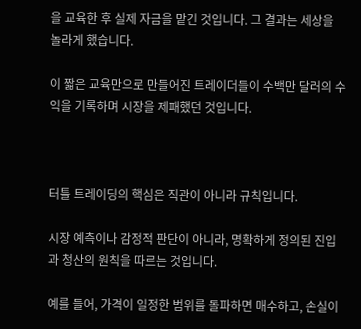을 교육한 후 실제 자금을 맡긴 것입니다. 그 결과는 세상을 놀라게 했습니다.

이 짧은 교육만으로 만들어진 트레이더들이 수백만 달러의 수익을 기록하며 시장을 제패했던 것입니다.



터틀 트레이딩의 핵심은 직관이 아니라 규칙입니다.

시장 예측이나 감정적 판단이 아니라, 명확하게 정의된 진입과 청산의 원칙을 따르는 것입니다.

예를 들어, 가격이 일정한 범위를 돌파하면 매수하고, 손실이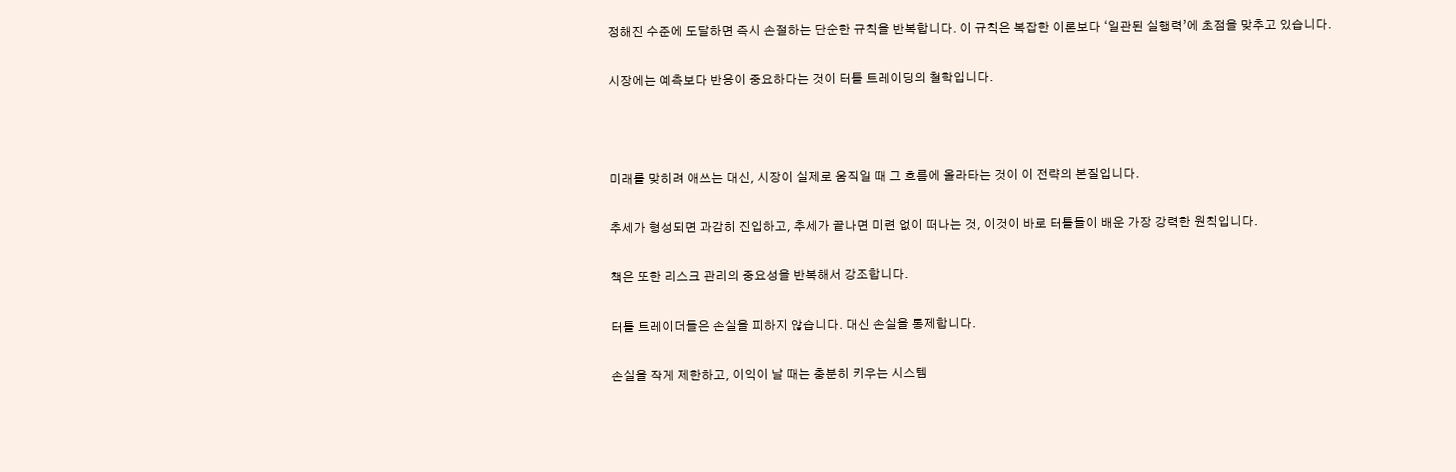정해진 수준에 도달하면 즉시 손절하는 단순한 규칙을 반복합니다. 이 규칙은 복잡한 이론보다 ‘일관된 실행력’에 초점을 맞추고 있습니다.

시장에는 예측보다 반응이 중요하다는 것이 터틀 트레이딩의 철학입니다.



미래를 맞히려 애쓰는 대신, 시장이 실제로 움직일 때 그 흐름에 올라타는 것이 이 전략의 본질입니다.

추세가 형성되면 과감히 진입하고, 추세가 끝나면 미련 없이 떠나는 것, 이것이 바로 터틀들이 배운 가장 강력한 원칙입니다.

책은 또한 리스크 관리의 중요성을 반복해서 강조합니다.

터틀 트레이더들은 손실을 피하지 않습니다. 대신 손실을 통제합니다.

손실을 작게 제한하고, 이익이 날 때는 충분히 키우는 시스템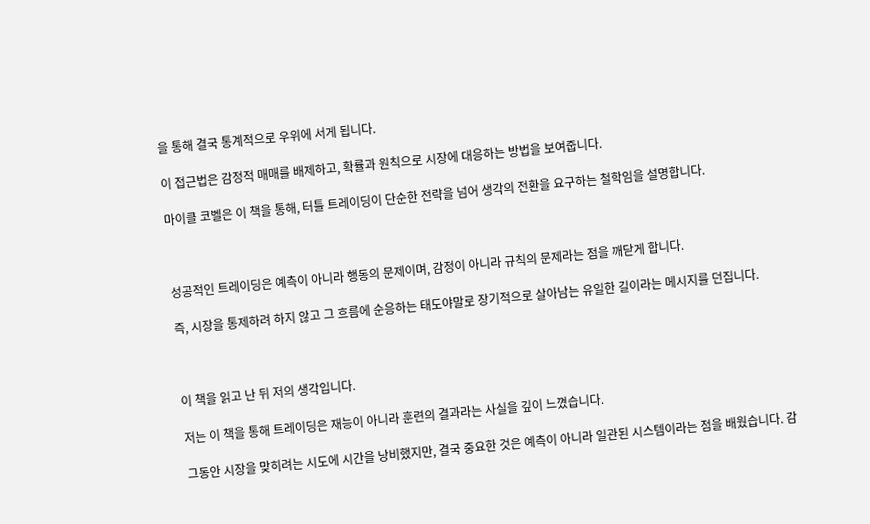을 통해 결국 통계적으로 우위에 서게 됩니다.

이 접근법은 감정적 매매를 배제하고, 확률과 원칙으로 시장에 대응하는 방법을 보여줍니다.

마이클 코벨은 이 책을 통해, 터틀 트레이딩이 단순한 전략을 넘어 생각의 전환을 요구하는 철학임을 설명합니다.



성공적인 트레이딩은 예측이 아니라 행동의 문제이며, 감정이 아니라 규칙의 문제라는 점을 깨닫게 합니다.

즉, 시장을 통제하려 하지 않고 그 흐름에 순응하는 태도야말로 장기적으로 살아남는 유일한 길이라는 메시지를 던집니다.



이 책을 읽고 난 뒤 저의 생각입니다.

저는 이 책을 통해 트레이딩은 재능이 아니라 훈련의 결과라는 사실을 깊이 느꼈습니다.

그동안 시장을 맞히려는 시도에 시간을 낭비했지만, 결국 중요한 것은 예측이 아니라 일관된 시스템이라는 점을 배웠습니다. 감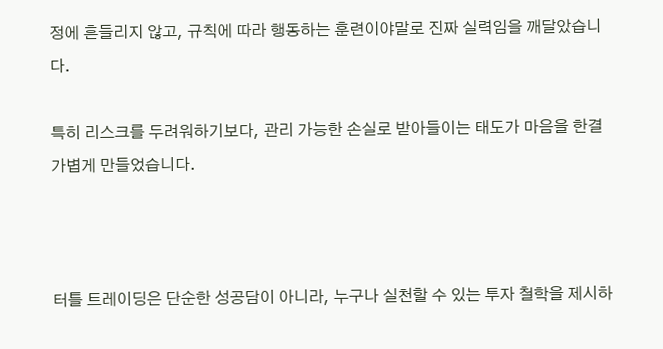정에 흔들리지 않고, 규칙에 따라 행동하는 훈련이야말로 진짜 실력임을 깨달았습니다.

특히 리스크를 두려워하기보다, 관리 가능한 손실로 받아들이는 태도가 마음을 한결 가볍게 만들었습니다.



터틀 트레이딩은 단순한 성공담이 아니라, 누구나 실천할 수 있는 투자 철학을 제시하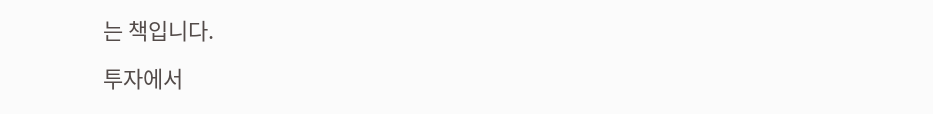는 책입니다.

투자에서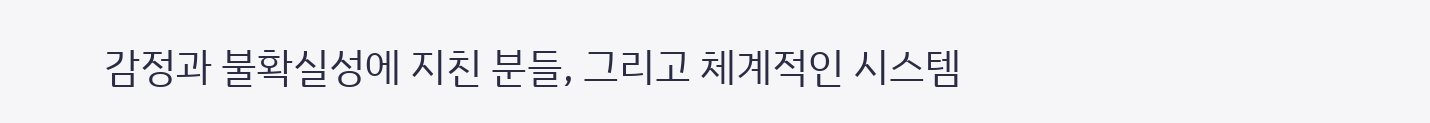감정과 불확실성에 지친 분들, 그리고 체계적인 시스템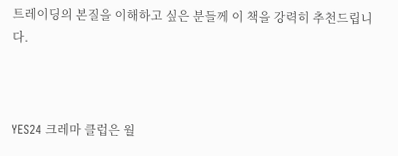트레이딩의 본질을 이해하고 싶은 분들께 이 책을 강력히 추천드립니다.



YES24 크레마 클럽은 월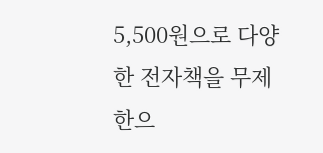5,500원으로 다양한 전자책을 무제한으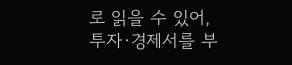로 읽을 수 있어, 투자·경제서를 부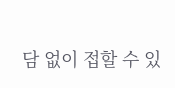담 없이 접할 수 있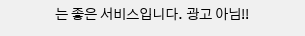는 좋은 서비스입니다. 광고 아님!!